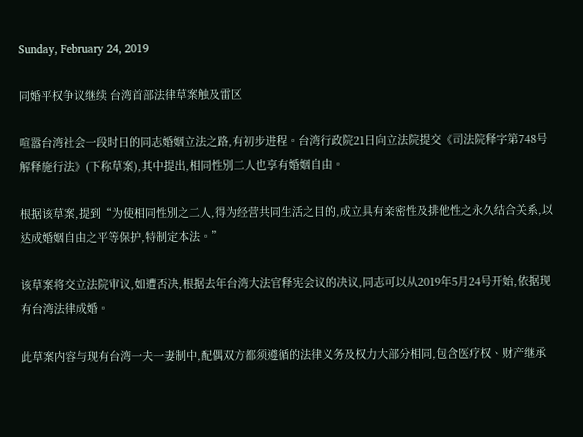Sunday, February 24, 2019

同婚平权争议继续 台湾首部法律草案触及雷区

喧嚣台湾社会一段时日的同志婚姻立法之路,有初步进程。台湾行政院21日向立法院提交《司法院释字第748号解释施行法》(下称草案),其中提出,相同性別二人也享有婚姻自由。

根据该草案,提到“为使相同性別之二人,得为经营共同生活之目的,成立具有亲密性及排他性之永久结合关系,以达成婚姻自由之平等保护,特制定本法。”

该草案将交立法院审议,如遭否决,根据去年台湾大法官释宪会议的决议,同志可以从2019年5月24号开始,依据现有台湾法律成婚。

此草案内容与现有台湾一夫一妻制中,配偶双方都须遵循的法律义务及权力大部分相同,包含医疗权、财产继承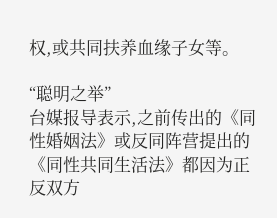权,或共同扶养血缘子女等。

“聪明之举”
台媒报导表示,之前传出的《同性婚姻法》或反同阵营提出的《同性共同生活法》都因为正反双方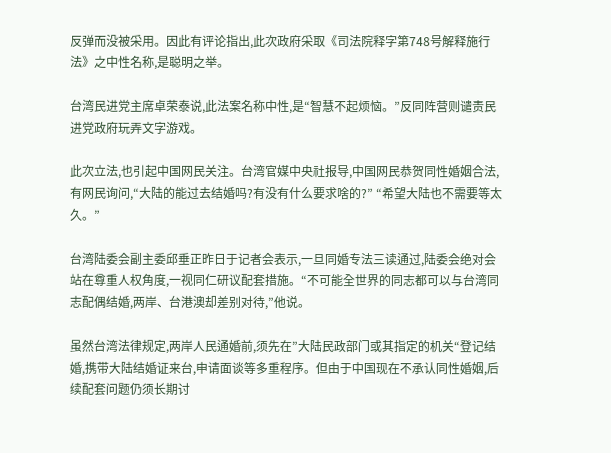反弹而没被采用。因此有评论指出,此次政府采取《司法院释字第748号解释施行法》之中性名称,是聪明之举。

台湾民进党主席卓荣泰说,此法案名称中性,是“智慧不起烦恼。”反同阵营则谴责民进党政府玩弄文字游戏。

此次立法,也引起中国网民关注。台湾官媒中央社报导,中国网民恭贺同性婚姻合法,有网民询问,“大陆的能过去结婚吗?有没有什么要求啥的?” “希望大陆也不需要等太久。”

台湾陆委会副主委邱垂正昨日于记者会表示,一旦同婚专法三读通过,陆委会绝对会站在尊重人权角度,一视同仁研议配套措施。“不可能全世界的同志都可以与台湾同志配偶结婚,两岸、台港澳却差别对待,”他说。

虽然台湾法律规定,两岸人民通婚前,须先在”大陆民政部门或其指定的机关“登记结婚,携带大陆结婚证来台,申请面谈等多重程序。但由于中国现在不承认同性婚姻,后续配套问题仍须长期讨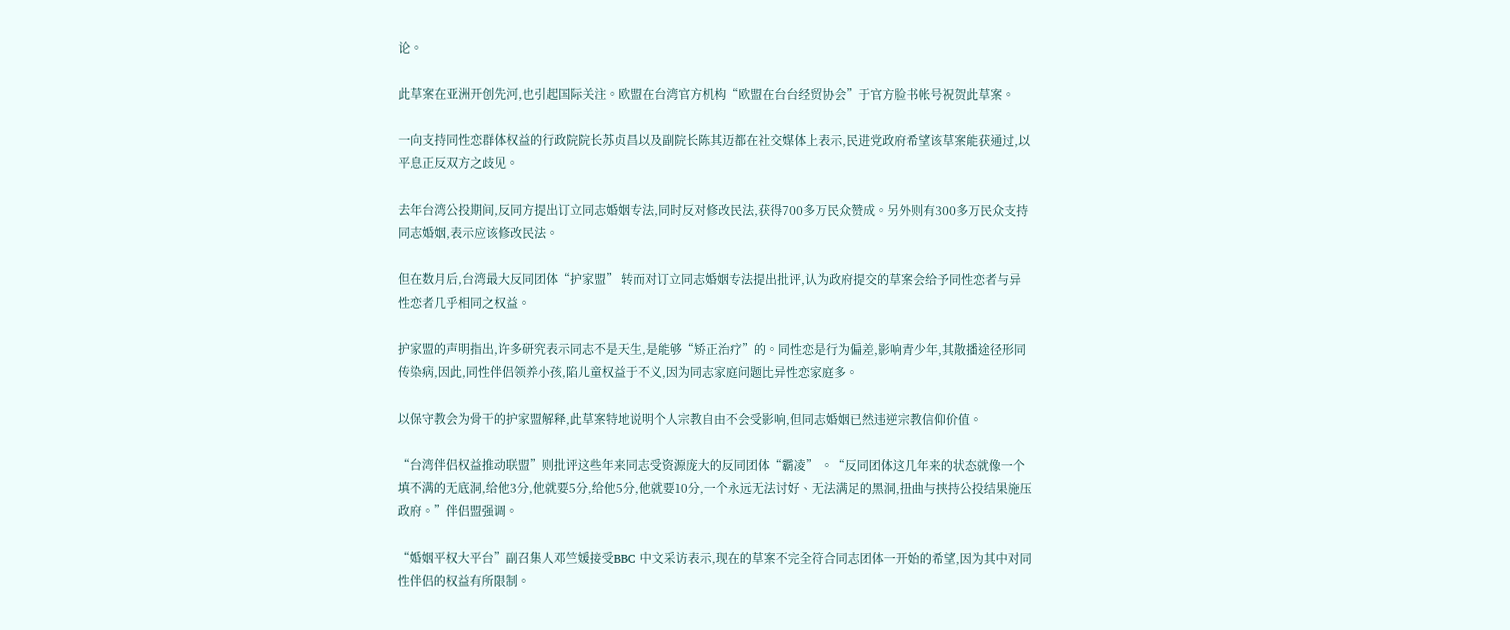论。

此草案在亚洲开创先河,也引起国际关注。欧盟在台湾官方机构“欧盟在台台经贸协会”于官方脸书帐号祝贺此草案。

一向支持同性恋群体权益的行政院院长苏贞昌以及副院长陈其迈都在社交媒体上表示,民进党政府希望该草案能获通过,以平息正反双方之歧见。

去年台湾公投期间,反同方提出订立同志婚姻专法,同时反对修改民法,获得700多万民众赞成。另外则有300多万民众支持同志婚姻,表示应该修改民法。

但在数月后,台湾最大反同团体“护家盟” 转而对订立同志婚姻专法提出批评,认为政府提交的草案会给予同性恋者与异性恋者几乎相同之权益。

护家盟的声明指出,许多研究表示同志不是天生,是能够“矫正治疗”的。同性恋是行为偏差,影响青少年,其散播途径形同传染病,因此,同性伴侣领养小孩,陷儿童权益于不义,因为同志家庭问题比异性恋家庭多。

以保守教会为骨干的护家盟解释,此草案特地说明个人宗教自由不会受影响,但同志婚姻已然违逆宗教信仰价值。

“台湾伴侣权益推动联盟”则批评这些年来同志受资源庞大的反同团体“霸凌” 。“反同团体这几年来的状态就像一个填不满的无底洞,给他3分,他就要5分,给他5分,他就要10分,一个永远无法讨好、无法满足的黑洞,扭曲与挟持公投结果施压政府。”伴侣盟强调。

“婚姻平权大平台”副召集人邓竺媛接受BBC 中文采访表示,现在的草案不完全符合同志团体一开始的希望,因为其中对同性伴侣的权益有所限制。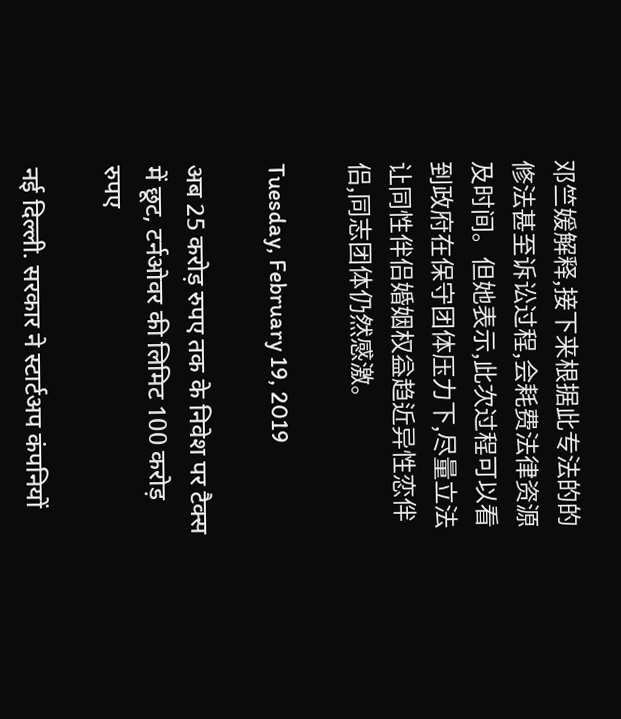邓竺媛解释,接下来根据此专法的的修法甚至诉讼过程,会耗费法律资源及时间。但她表示,此次过程可以看到政府在保守团体压力下,尽量立法让同性伴侣婚姻权益趋近异性恋伴侣,同志团体仍然感激。

Tuesday, February 19, 2019

अब 25 करोड़ रुपए तक के निवेश पर टैक्स में छूट, टर्नओवर की लिमिट 100 करोड़ रुपए

नई दिल्ली. सरकार ने स्टार्टअप कंपनियों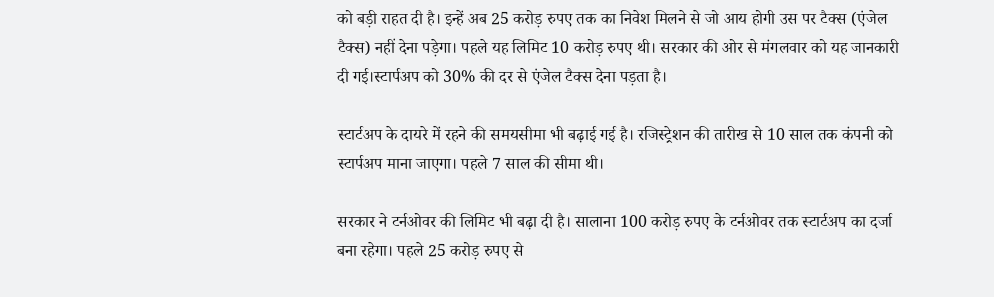को बड़ी राहत दी है। इन्हें अब 25 करोड़ रुपए तक का निवेश मिलने से जो आय होगी उस पर टैक्स (एंजेल टैक्स) नहीं देना पड़ेगा। पहले यह लिमिट 10 करोड़ रुपए थी। सरकार की ओर से मंगलवार को यह जानकारी दी गई।स्टार्पअप को 30% की दर से एंजेल टैक्स देना पड़ता है।

स्टार्टअप के दायरे में रहने की समयसीमा भी बढ़ाई गई है। रजिस्ट्रेशन की तारीख से 10 साल तक कंपनी को स्टार्पअप माना जाएगा। पहले 7 साल की सीमा थी।

सरकार ने टर्नओवर की लिमिट भी बढ़ा दी है। सालाना 100 करोड़ रुपए के टर्नओवर तक स्टार्टअप का दर्जा बना रहेगा। पहले 25 करोड़ रुपए से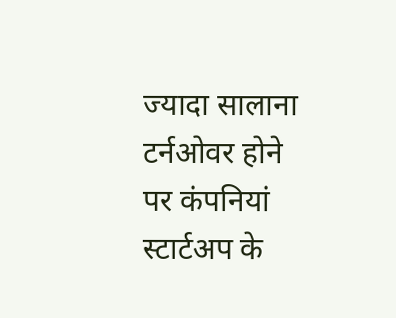ज्यादा सालाना टर्नओवर होने पर कंपनियां स्टार्टअप के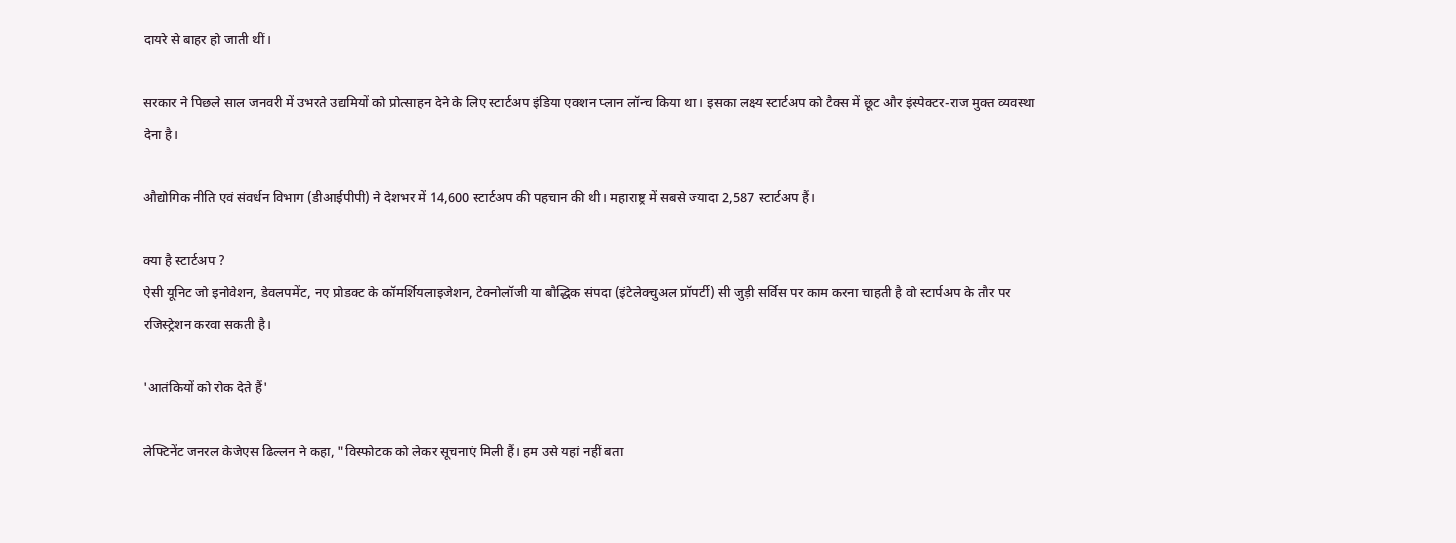दायरे से बाहर हो जाती थीं।

सरकार ने पिछले साल जनवरी में उभरते उद्यमियों को प्रोत्साहन देने के लिए स्टार्टअप इंडिया एक्शन प्लान लॉन्च किया था। इसका लक्ष्य स्टार्टअप को टैक्स में छूट और इंस्पेक्टर-राज मुक्त व्यवस्था देना है।

औद्योगिक नीति एवं संवर्धन विभाग (डीआईपीपी) ने देशभर में 14,600 स्टार्टअप की पहचान की थी। महाराष्ट्र में सबसे ज्यादा 2,587 स्टार्टअप हैं।

क्या है स्टार्टअप ?
ऐसी यूनिट जो इनोवेशन, डेवलपमेंट, नए प्रोडक्ट के कॉमर्शियलाइजेशन, टेक्नोलॉजी या बौद्धिक संपदा (इंटेलेक्चुअल प्रॉपर्टी) सी जुड़ी सर्विस पर काम करना चाहती है वो स्टार्पअप के तौर पर रजिस्ट्रेशन करवा सकती है।

'आतंकियों को रोक देते हैं'

लेफ्टिनेंट जनरल केजेएस ढिल्लन ने कहा, "विस्फोटक को लेकर सूचनाएं मिली हैं। हम उसे यहां नहीं बता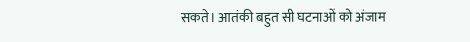सकते। आतंकी बहुत सी घटनाओं को अंजाम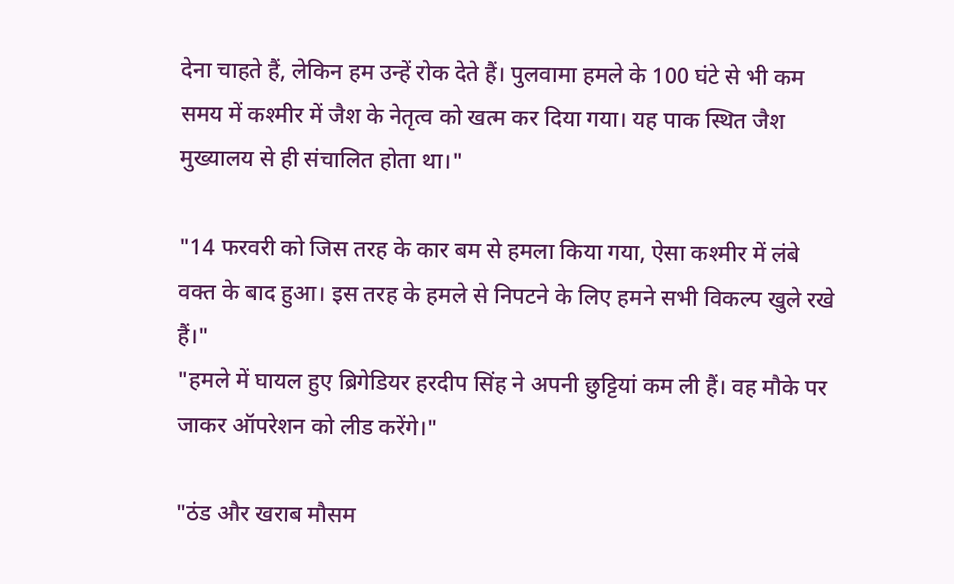देना चाहते हैं, लेकिन हम उन्हें रोक देते हैं। पुलवामा हमले के 100 घंटे से भी कम समय में कश्मीर में जैश के नेतृत्व को खत्म कर दिया गया। यह पाक स्थित जैश मुख्यालय से ही संचालित होता था।"

"14 फरवरी को जिस तरह के कार बम से हमला किया गया, ऐसा कश्मीर में लंबे वक्त के बाद हुआ। इस तरह के हमले से निपटने के लिए हमने सभी विकल्प खुले रखे हैं।"
"हमले में घायल हुए ब्रिगेडियर हरदीप सिंह ने अपनी छुट्टियां कम ली हैं। वह मौके पर जाकर ऑपरेशन को लीड करेंगे।"

"ठंड और खराब मौसम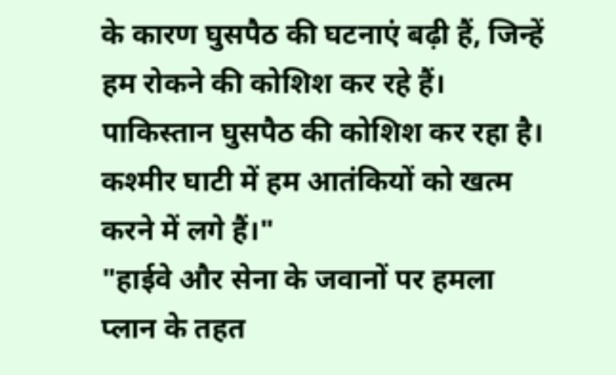के कारण घुसपैठ की घटनाएं बढ़ी हैं, जिन्हें हम रोकने की कोशिश कर रहे हैं। पाकिस्तान घुसपैठ की कोशिश कर रहा है। कश्मीर घाटी में हम आतंकियों को खत्म करने में लगे हैं।"
"हाईवे और सेना के जवानों पर हमला प्लान के तहत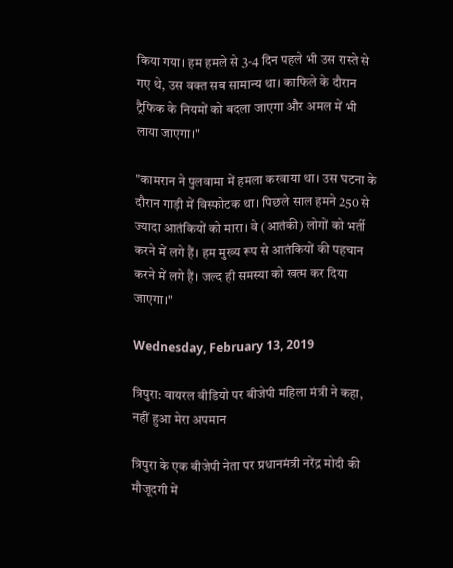किया गया। हम हमले से 3-4 दिन पहले भी उस रास्ते से गए थे, उस वक्त सब सामान्य था। काफिले के दौरान ट्रैफिक के नियमों को बदला जाएगा और अमल में भी लाया जाएगा।"

"कामरान ने पुलवामा में हमला करवाया था। उस घटना के दौरान गाड़ी में विस्फोटक था। पिछले साल हमने 250 से ज्यादा आतंकियों को मारा। वे (आतंकी) लोगों को भर्ती करने में लगे हैं। हम मुख्य रूप से आतंकियों की पहचान करने में लगे हैं। जल्द ही समस्या को खत्म कर दिया जाएगा।"

Wednesday, February 13, 2019

त्रिपुरा: वायरल वीडियो पर बीजेपी महिला मंत्री ने कहा, नहीं हुआ मेरा अपमान

त्रिपुरा के एक बीजेपी नेता पर प्रधानमंत्री नरेंद्र मोदी की मौजूदगी में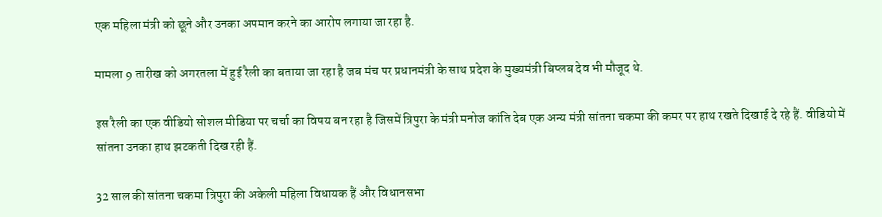एक महिला मंत्री को छूने और उनका अपमान करने का आरोप लगाया जा रहा है.

मामला 9 तारीख को अगरतला में हुई रैली का बताया जा रहा है जब मंच पर प्रधानमंत्री के साथ प्रदेश के मुख्यमंत्री बिप्लब देव भी मौजूद थे.

इस रैली का एक वीडियो सोशल मीडिया पर चर्चा का विषय बन रहा है जिसमें त्रिपुरा के मंत्री मनोज कांति देब एक अन्य मंत्री सांतना चकमा की कमर पर हाथ रखते दिखाई दे रहे हैं. वीडियो में सांतना उनका हाथ झटकती दिख रही हैं.

32 साल की सांतना चकमा त्रिपुरा की अकेली महिला विधायक हैं और विधानसभा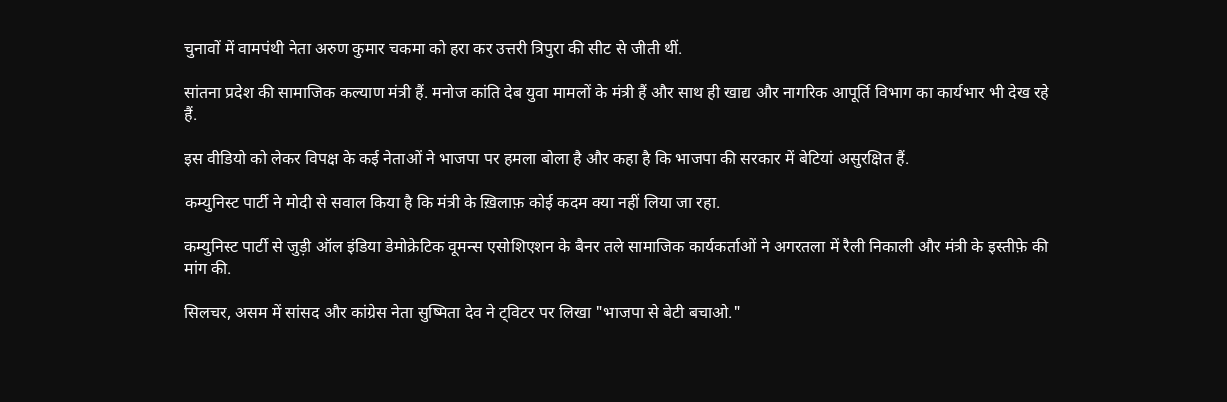चुनावों में वामपंथी नेता अरुण कुमार चकमा को हरा कर उत्तरी त्रिपुरा की सीट से जीती थीं.

सांतना प्रदेश की सामाजिक कल्याण मंत्री हैं. मनोज कांति देब युवा मामलों के मंत्री हैं और साथ ही खाद्य और नागरिक आपूर्ति विभाग का कार्यभार भी देख रहे हैं.

इस वीडियो को लेकर विपक्ष के कई नेताओं ने भाजपा पर हमला बोला है और कहा है कि भाजपा की सरकार में बेटियां असुरक्षित हैं.

कम्युनिस्ट पार्टी ने मोदी से सवाल किया है कि मंत्री के ख़िलाफ़ कोई कदम क्या नहीं लिया जा रहा.

कम्युनिस्ट पार्टी से जुड़ी ऑल इंडिया डेमोक्रेटिक वूमन्स एसोशिएशन के बैनर तले सामाजिक कार्यकर्ताओं ने अगरतला में रैली निकाली और मंत्री के इस्तीफ़े की मांग की.

सिलचर, असम में सांसद और कांग्रेस नेता सुष्मिता देव ने ट्विटर पर लिखा "भाजपा से बेटी बचाओ."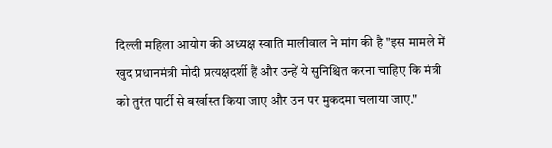दिल्ली महिला आयोग की अध्यक्ष स्वाति मालीवाल ने मांग की है "इस मामले में खुद प्रधानमंत्री मोदी प्रत्यक्षदर्शी हैं और उन्हें ये सुनिश्चित करना चाहिए कि मंत्री को तुरंत पार्टी से बर्खास्त किया जाए और उन पर मुकदमा चलाया जाए."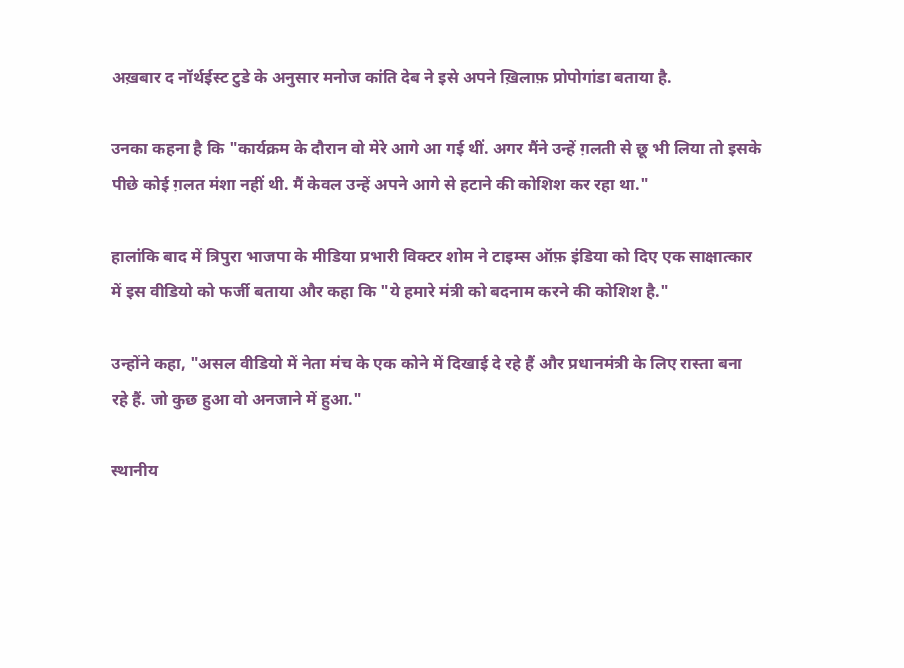अख़बार द नॉर्थईस्ट टुडे के अनुसार मनोज कांति देब ने इसे अपने ख़िलाफ़ प्रोपोगांडा बताया है.

उनका कहना है कि "कार्यक्रम के दौरान वो मेरे आगे आ गई थीं. अगर मैंने उन्हें ग़लती से छू भी लिया तो इसके पीछे कोई ग़लत मंशा नहीं थी. मैं केवल उन्हें अपने आगे से हटाने की कोशिश कर रहा था."

हालांकि बाद में त्रिपुरा भाजपा के मीडिया प्रभारी विक्टर शोम ने टाइम्स ऑफ़ इंडिया को दिए एक साक्षात्कार में इस वीडियो को फर्जी बताया और कहा कि "ये हमारे मंत्री को बदनाम करने की कोशिश है."

उन्होंने कहा, "असल वीडियो में नेता मंच के एक कोने में दिखाई दे रहे हैं और प्रधानमंत्री के लिए रास्ता बना रहे हैं. जो कुछ हुआ वो अनजाने में हुआ."

स्थानीय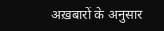अख़बारों के अनुसार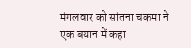मंगलवार को सांतना चकमा ने एक बयान में कहा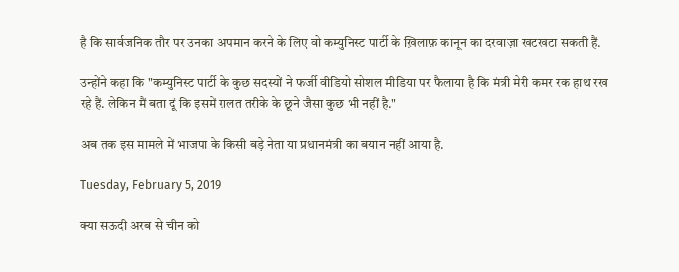है कि सार्वजनिक तौर पर उनका अपमान करने के लिए वो कम्युनिस्ट पार्टी के ख़िलाफ़ कानून का दरवाज़ा खटखटा सकती हैं.

उन्होंने कहा कि "कम्युनिस्ट पार्टी के कुछ सदस्यों ने फर्जी वीडियो सोशल मीडिया पर फैलाया है कि मंत्री मेरी कमर रक हाथ रख रहे हैं. लेकिन मैं बता दूं कि इसमें ग़लत तरीके के छूने जैसा कुछ भी नहीं है."

अब तक इस मामले में भाजपा के किसी बड़े नेता या प्रधानमंत्री का बयान नहीं आया है.

Tuesday, February 5, 2019

क्या सऊदी अरब से चीन को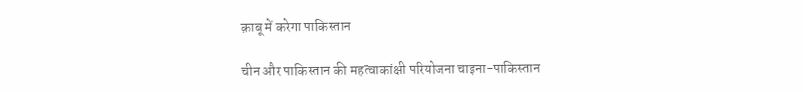क़ाबू में करेगा पाकिस्तान

चीन और पाकिस्तान की महत्वाकांक्षी परियोजना चाइना-पाकिस्तान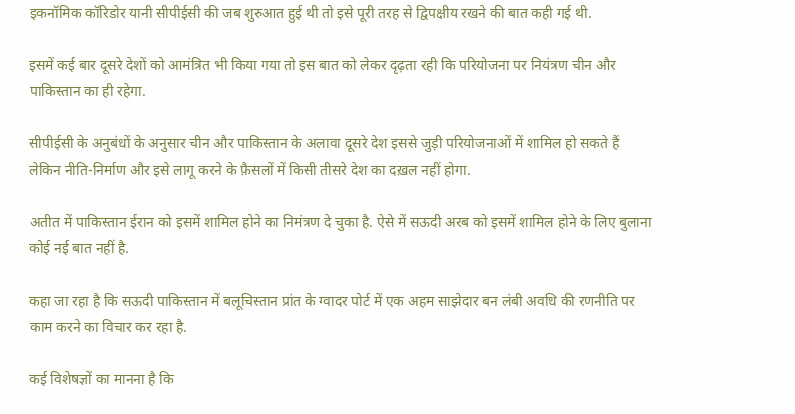इकनॉमिक कॉरिडोर यानी सीपीईसी की जब शुरुआत हुई थी तो इसे पूरी तरह से द्विपक्षीय रखने की बात कही गई थी.

इसमें कई बार दूसरे देशों को आमंत्रित भी किया गया तो इस बात को लेकर दृढ़ता रही कि परियोजना पर नियंत्रण चीन और पाकिस्तान का ही रहेगा.

सीपीईसी के अनुबंधों के अनुसार चीन और पाकिस्तान के अलावा दूसरे देश इससे जुड़ी परियोजनाओं में शामिल हो सकते हैं लेकिन नीति-निर्माण और इसे लागू करने के फ़ैसलों में किसी तीसरे देश का दख़ल नहीं होगा.

अतीत में पाकिस्तान ईरान को इसमें शामिल होने का निमंत्रण दे चुका है. ऐसे में सऊदी अरब को इसमें शामिल होने के लिए बुलाना कोई नई बात नहीं है.

कहा जा रहा है कि सऊदी पाकिस्तान में बलूचिस्तान प्रांत के ग्वादर पोर्ट में एक अहम साझेदार बन लंबी अवधि की रणनीति पर काम करने का विचार कर रहा है.

कई विशेषज्ञों का मानना है कि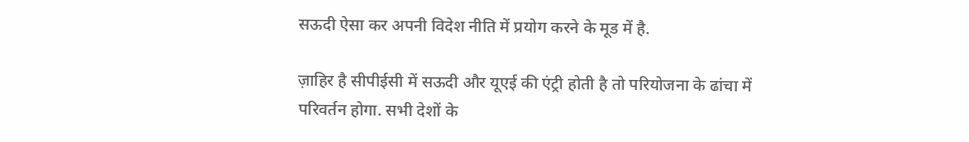सऊदी ऐसा कर अपनी विदेश नीति में प्रयोग करने के मूड में है.

ज़ाहिर है सीपीईसी में सऊदी और यूएई की एंट्री होती है तो परियोजना के ढांचा में परिवर्तन होगा. सभी देशों के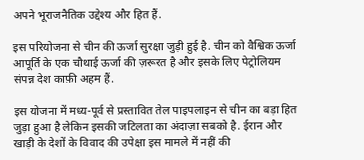अपने भूराजनैतिक उद्देश्य और हित हैं.

इस परियोजना से चीन की ऊर्जा सुरक्षा जुड़ी हुई है. चीन को वैश्विक ऊर्जा आपूर्ति के एक चौथाई ऊर्जा की ज़रूरत है और इसके लिए पेट्रोलियम संपन्न देश काफ़ी अहम हैं.

इस योजना में मध्य-पूर्व से प्रस्तावित तेल पाइपलाइन से चीन का बड़ा हित जुड़ा हुआ है लेकिन इसकी जटिलता का अंदाज़ा सबको है. ईरान और खाड़ी के देशों के विवाद की उपेक्षा इस मामले में नहीं की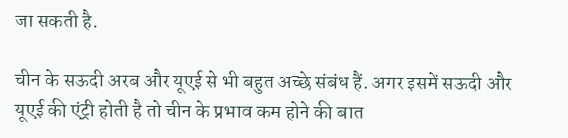जा सकती है.

चीन के सऊदी अरब और यूएई से भी बहुत अच्छे संबंध हैं. अगर इसमें सऊदी और यूएई की एंट्री होती है तो चीन के प्रभाव कम होने की बात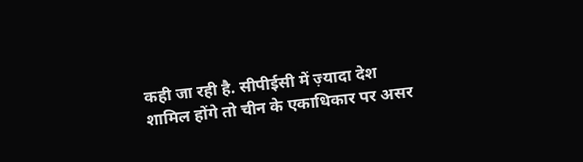कही जा रही है. सीपीईसी में ज़्यादा देश शामिल होंगे तो चीन के एकाधिकार पर असर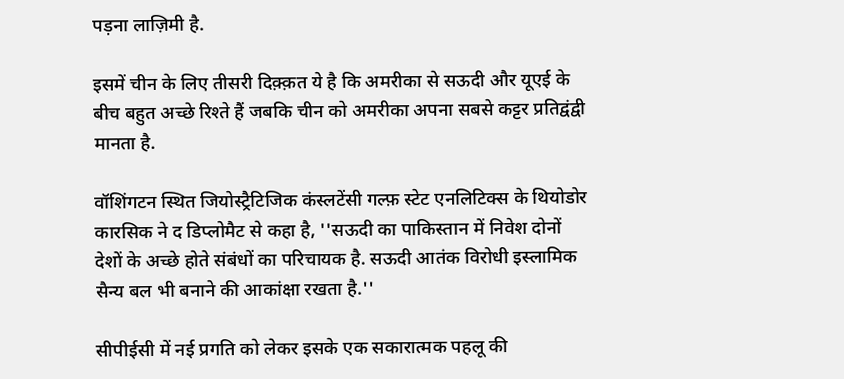पड़ना लाज़िमी है.

इसमें चीन के लिए तीसरी दिक़्क़त ये है कि अमरीका से सऊदी और यूएई के बीच बहुत अच्छे रिश्ते हैं जबकि चीन को अमरीका अपना सबसे कट्टर प्रतिद्वंद्वी मानता है.

वॉशिंगटन स्थित जियोस्ट्रैटिजिक कंस्लटेंसी गल्फ़ स्टेट एनलिटिक्स के थियोडोर कारसिक ने द डिप्लोमैट से कहा है, ''सऊदी का पाकिस्तान में निवेश दोनों देशों के अच्छे होते संबंधों का परिचायक है. सऊदी आतंक विरोधी इस्लामिक सैन्य बल भी बनाने की आकांक्षा रखता है.''

सीपीईसी में नई प्रगति को लेकर इसके एक सकारात्मक पहलू की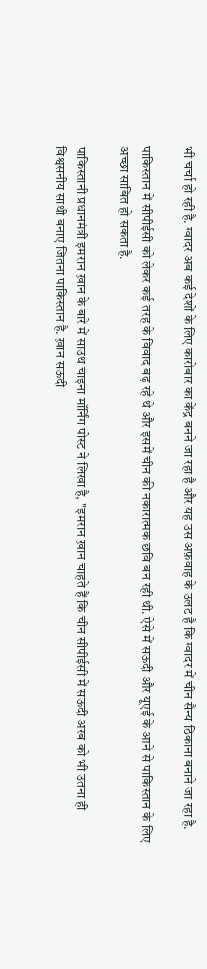भी चर्चा हो रही है. ग्वादर अब कई देशों के लिए कारोबार का केंद्र बनने जा रहा है और यह उस अफ़वाह के उलट है कि ग्वादर में चीन सैन्य ठिकाना बनाने जा रहा है.

पाकिस्तान में सीपीईसी को लेकर कई तरह के विवाद बढ़ रहे थे और इसमें चीन की नकारात्मक छवि बन रही थी. ऐसे में सऊदी और यूएई के आने से पाकिस्तान के लिए अच्छा साबित हो सकता है.

पाकिस्तानी प्रधानमंत्री इमरान ख़ान के बारे में साउथ चाइना मॉर्निंग पोस्ट ने लिखा है, ''इमरान ख़ान चाहते हैं कि चीन सीपीईसी में सऊदी अरब को भी उतना ही विश्वसनीय साथी बनाए जितना पाकिस्तान है. ख़ान सऊदी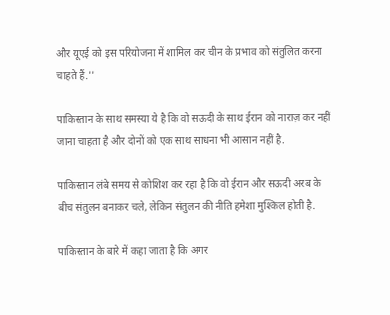और यूएई को इस परियोजना में शामिल कर चीन के प्रभाव को संतुलित करना चाहते हैं.''

पाकिस्तान के साथ समस्या ये है कि वो सऊदी के साथ ईरान को नाराज़ कर नहीं जाना चाहता है और दोनों को एक साथ साधना भी आसान नहीं है.

पाकिस्तान लंबे समय से कोशिश कर रहा है कि वो ईरान और सऊदी अरब के बीच संतुलन बनाकर चले, लेकिन संतुलन की नीति हमेशा मुश्किल होती है.

पाकिस्तान के बारे में कहा जाता है कि अगर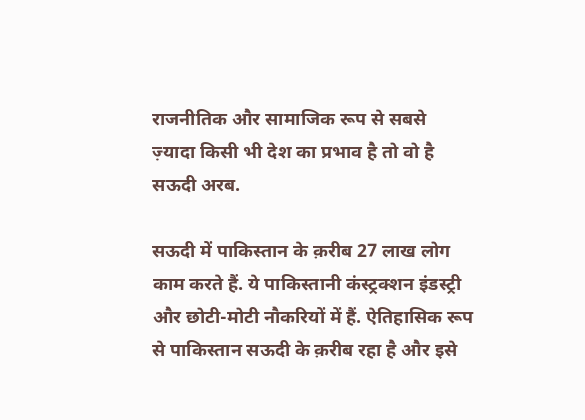राजनीतिक और सामाजिक रूप से सबसे ज़्यादा किसी भी देश का प्रभाव है तो वो है सऊदी अरब.

सऊदी में पाकिस्तान के क़रीब 27 लाख लोग काम करते हैं. ये पाकिस्तानी कंस्ट्रक्शन इंडस्ट्री और छोटी-मोटी नौकरियों में हैं. ऐतिहासिक रूप से पाकिस्तान सऊदी के क़रीब रहा है और इसे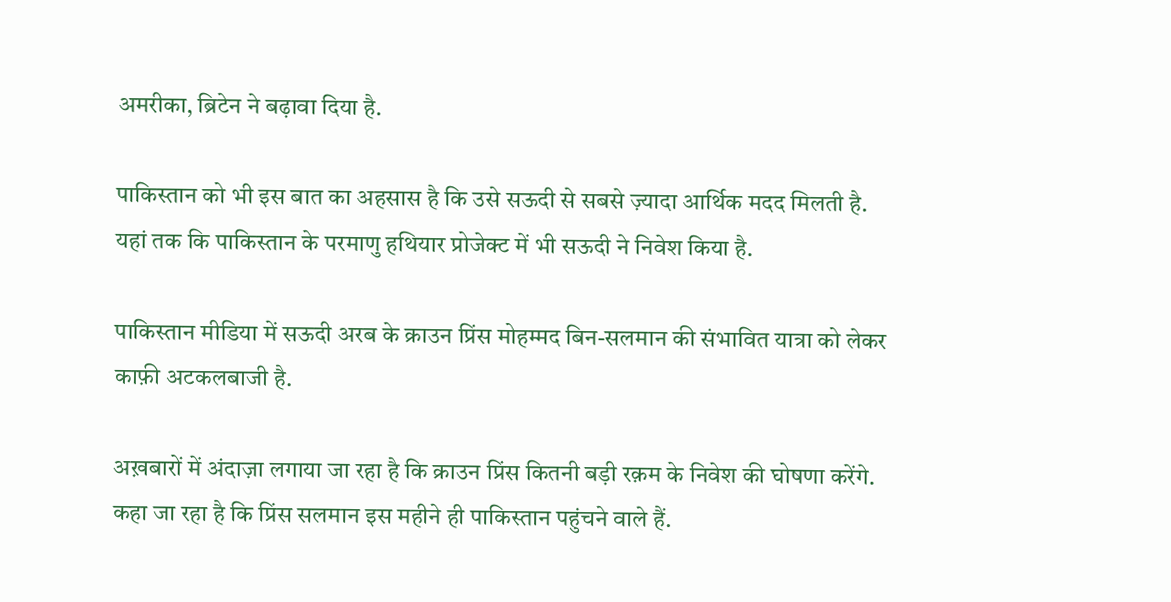अमरीका, ब्रिटेन ने बढ़ावा दिया है.

पाकिस्तान को भी इस बात का अहसास है कि उसे सऊदी से सबसे ज़्यादा आर्थिक मदद मिलती है. यहां तक कि पाकिस्तान के परमाणु हथियार प्रोजेक्ट में भी सऊदी ने निवेश किया है.

पाकिस्तान मीडिया में सऊदी अरब के क्राउन प्रिंस मोहम्मद बिन-सलमान की संभावित यात्रा को लेकर काफ़ी अटकलबाजी है.

अख़बारों में अंदाज़ा लगाया जा रहा है कि क्राउन प्रिंस कितनी बड़ी रक़म के निवेश की घोषणा करेंगे. कहा जा रहा है कि प्रिंस सलमान इस महीने ही पाकिस्तान पहुंचने वाले हैं.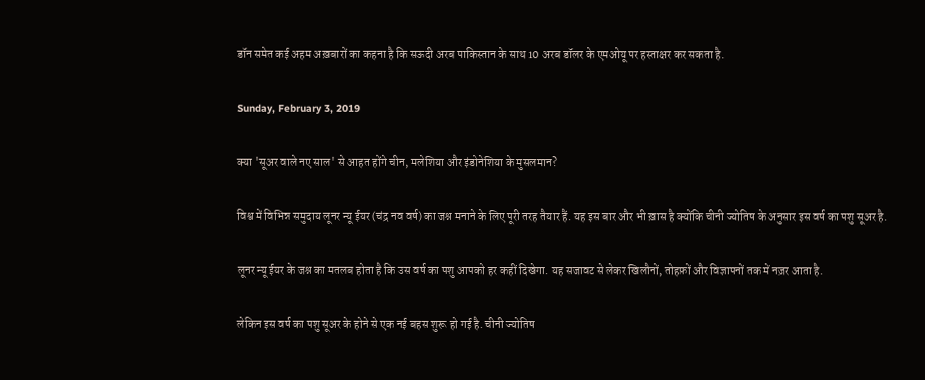डॉन समेत कई अहम अख़बारों का कहना है कि सऊदी अरब पाकिस्तान के साथ 10 अरब डॉलर के एमओयू पर हस्ताक्षर कर सकता है.

Sunday, February 3, 2019

क्या 'सूअर वाले नए साल' से आहत होंगे चीन, मलेशिया और इंडोनेशिया के मुसलमान?

विश्व में विभिन्न समुदाय लूनर न्यू ईयर (चंद्र नव वर्ष) का जश्न मनाने के लिए पूरी तरह तैयार हैं. यह इस बार और भी ख़ास है क्योंकि चीनी ज्योतिष के अनुसार इस वर्ष का पशु सूअर है.

लूनर न्यू ईयर के जश्न का मतलब होता है कि उस वर्ष का पशु आपको हर कहीं दिखेगा. यह सजावट से लेकर खिलौनों, तोहफ़ों और विज्ञापनों तक में नज़र आता है.

लेकिन इस वर्ष का पशु सूअर के होने से एक नई बहस शुरू हो गई है. चीनी ज्योतिष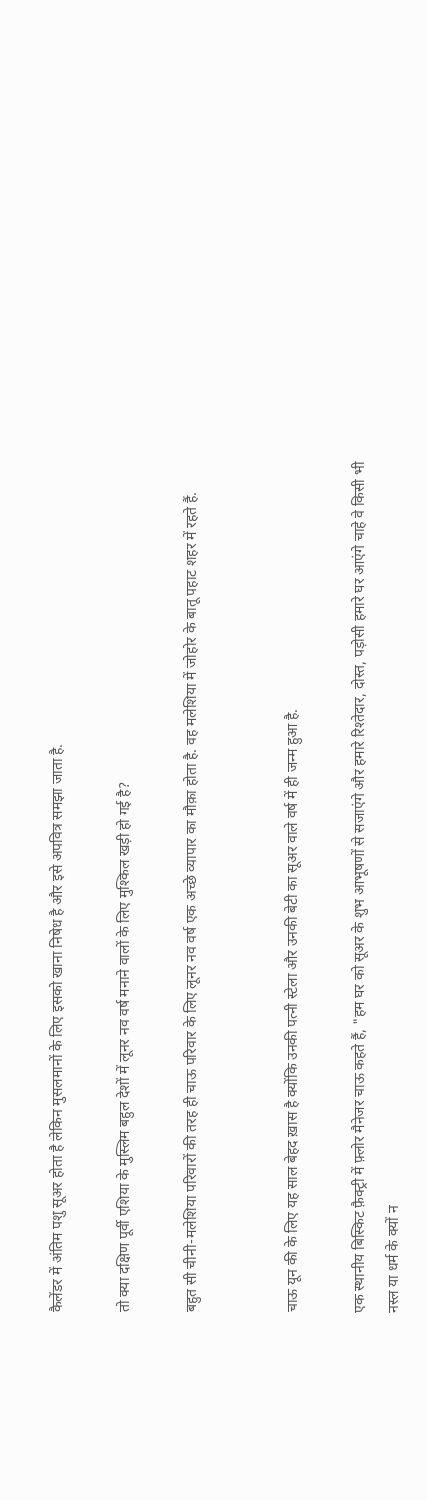कैलेंडर में अंतिम पशु सूअर होता है लेकिन मुसलमानों के लिए इसको खाना निषेध है और इसे अपवित्र समझा जाता है.

तो क्या दक्षिण पूर्वी एशिया के मुस्लिम बहुल देशों में लूनर नव वर्ष मनाने वालों के लिए मुश्किल खड़ी हो गई है?

बहुत सी चीनी-मलेशिया परिवारों की तरह ही चाऊ परिवार के लिए लूनर नव वर्ष एक अच्छे व्यापार का मौक़ा होता है. वह मलेशिया में जोहोर के बातू पहाट शहर में रहते हैं.


चाऊ यून की के लिए यह साल बेहद ख़ास है क्योंकि उनकी पत्नी स्टेला और उनकी बेटी का सूअर वाले वर्ष में ही जन्म हुआ है.

एक स्थानीय बिस्किट फ़ैक्ट्री में फ़्लोर मैनेजर चाऊ कहते हैं, "हम घर को सूअर के शुभ आभूषणों से सजाएंगे और हमारे रिश्तेदार, दोस्त, पड़ोसी हमारे घर आएंगे चाहे वे किसी भी नस्ल या धर्म के क्यों न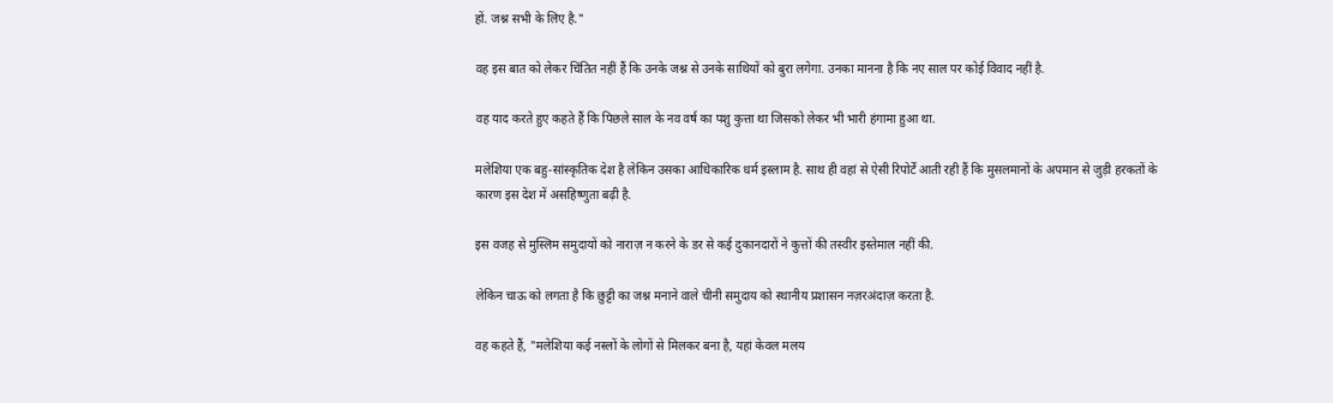हों. जश्न सभी के लिए है."

वह इस बात को लेकर चिंतित नहीं हैं कि उनके जश्न से उनके साथियों को बुरा लगेगा. उनका मानना है कि नए साल पर कोई विवाद नहीं है.

वह याद करते हुए कहते हैं कि पिछले साल के नव वर्ष का पशु कुत्ता था जिसको लेकर भी भारी हंगामा हुआ था.

मलेशिया एक बहु-सांस्कृतिक देश है लेकिन उसका आधिकारिक धर्म इस्लाम है. साथ ही वहां से ऐसी रिपोर्टें आती रही हैं कि मुसलमानों के अपमान से जुड़ी हरकतों के कारण इस देश में असहिष्णुता बढ़ी है.

इस वजह से मुस्लिम समुदायों को नाराज़ न करने के डर से कई दुकानदारों ने कुत्तों की तस्वीर इस्तेमाल नहीं की.

लेकिन चाऊ को लगता है कि छुट्टी का जश्न मनाने वाले चीनी समुदाय को स्थानीय प्रशासन नज़रअंदाज़ करता है.

वह कहते हैं, "मलेशिया कई नस्लों के लोगों से मिलकर बना है, यहां केवल मलय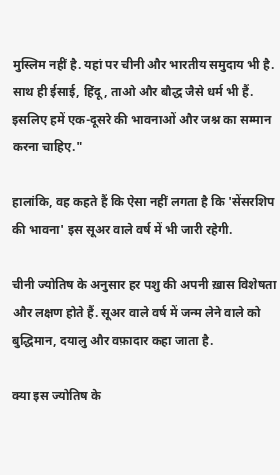मुस्लिम नहीं है. यहां पर चीनी और भारतीय समुदाय भी है. साथ ही ईसाई, हिंदू, ताओ और बौद्ध जैसे धर्म भी हैं. इसलिए हमें एक-दूसरे की भावनाओं और जश्न का सम्मान करना चाहिए."

हालांकि, वह कहते हैं कि ऐसा नहीं लगता है कि 'सेंसरशिप की भावना' इस सूअर वाले वर्ष में भी जारी रहेगी.

चीनी ज्योतिष के अनुसार हर पशु की अपनी ख़ास विशेषता और लक्षण होते हैं. सूअर वाले वर्ष में जन्म लेने वाले को बुद्धिमान, दयालु और वफ़ादार कहा जाता है.

क्या इस ज्योतिष के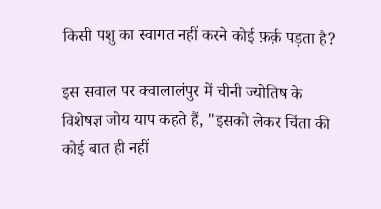किसी पशु का स्वागत नहीं करने कोई फ़र्क़ पड़ता है?

इस सवाल पर क्वालालंपुर में चीनी ज्योतिष के विशेषज्ञ जोय याप कहते हैं, "इसको लेकर चिंता की कोई बात ही नहीं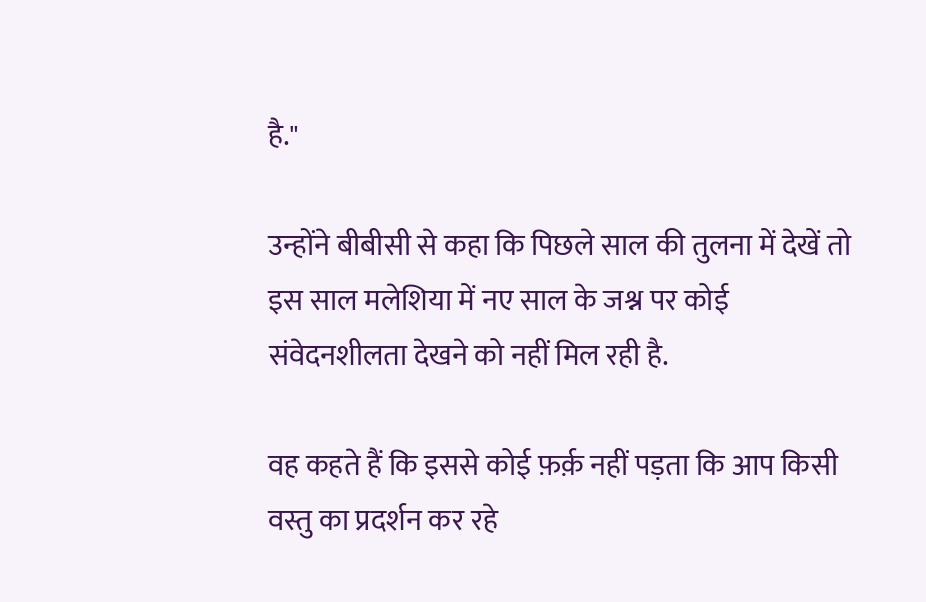है."

उन्होंने बीबीसी से कहा कि पिछले साल की तुलना में देखें तो इस साल मलेशिया में नए साल के जश्न पर कोई संवेदनशीलता देखने को नहीं मिल रही है.

वह कहते हैं कि इससे कोई फ़र्क़ नहीं पड़ता कि आप किसी वस्तु का प्रदर्शन कर रहे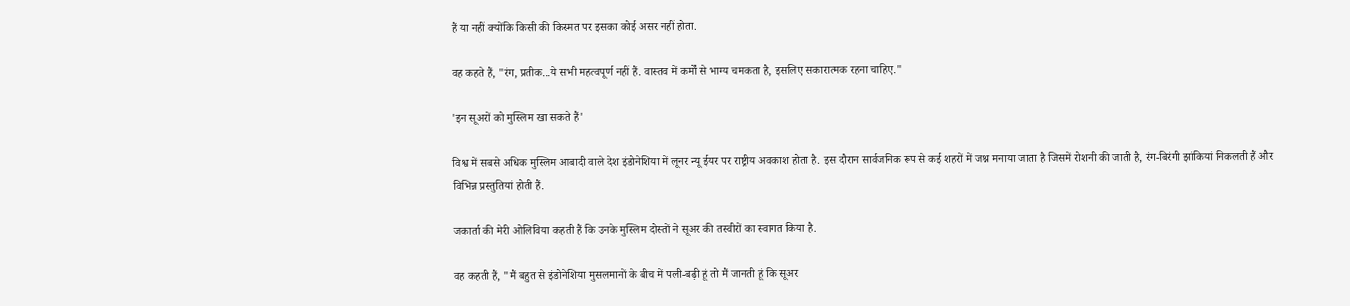हैं या नहीं क्योंकि किसी की किस्मत पर इसका कोई असर नहीं होता.

वह कहते हैं, "रंग, प्रतीक...ये सभी महत्वपूर्ण नहीं हैं. वास्तव में कर्मों से भाग्य चमकता है, इसलिए सकारात्मक रहना चाहिए."

'इन सूअरों को मुस्लिम खा सकते हैं'

विश्व में सबसे अधिक मुस्लिम आबादी वाले देश इंडोनेशिया में लूनर न्यू ईयर पर राष्ट्रीय अवकाश होता है. इस दौरान सार्वजनिक रूप से कई शहरों में जश्न मनाया जाता है जिसमें रोशनी की जाती है, रंग-बिरंगी झांकियां निकलती हैं और विभिन्न प्रस्तुतियां होती हैं.

जकार्ता की मेरी ओलिविया कहती हैं कि उनके मुस्लिम दोस्तों ने सूअर की तस्वीरों का स्वागत किया है.

वह कहती हैं, "मैं बहुत से इंडोनेशिया मुसलमानों के बीच में पली-बढ़ी हूं तो मैं जानती हूं कि सूअर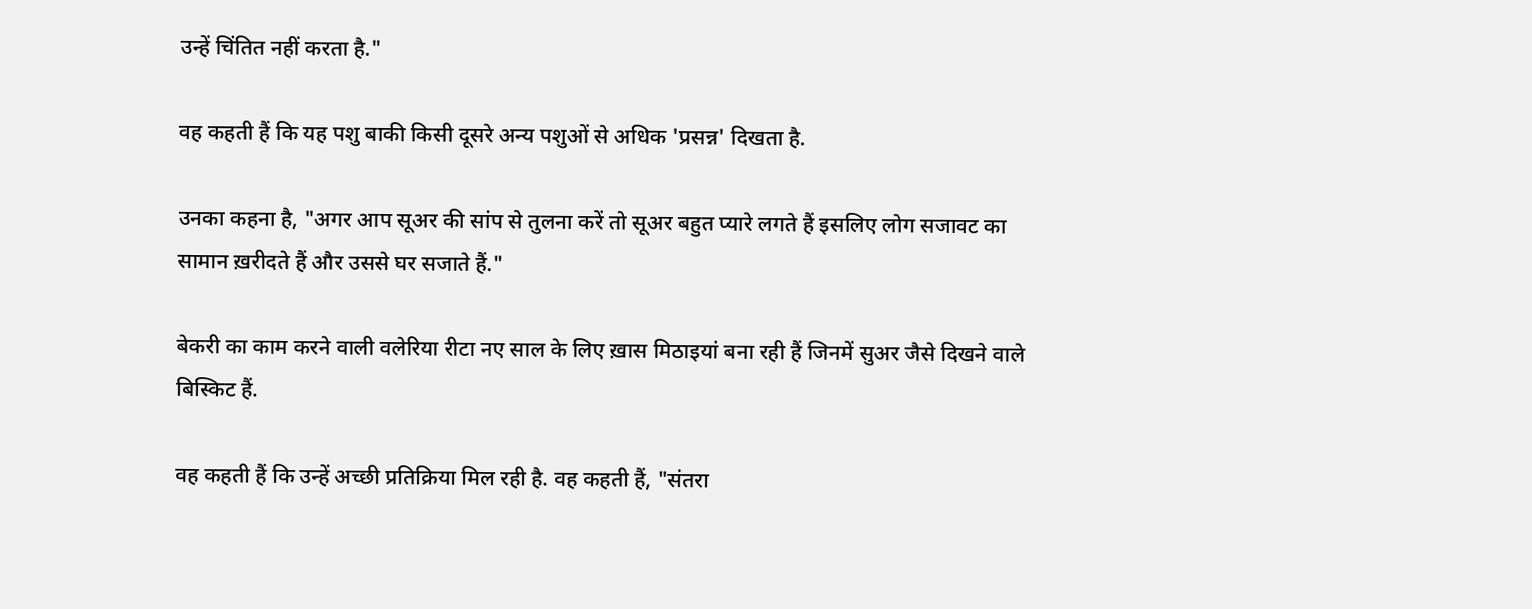उन्हें चिंतित नहीं करता है."

वह कहती हैं कि यह पशु बाकी किसी दूसरे अन्य पशुओं से अधिक 'प्रसन्न' दिखता है.

उनका कहना है, "अगर आप सूअर की सांप से तुलना करें तो सूअर बहुत प्यारे लगते हैं इसलिए लोग सजावट का सामान ख़रीदते हैं और उससे घर सजाते हैं."

बेकरी का काम करने वाली वलेरिया रीटा नए साल के लिए ख़ास मिठाइयां बना रही हैं जिनमें सुअर जैसे दिखने वाले बिस्किट हैं.

वह कहती हैं कि उन्हें अच्छी प्रतिक्रिया मिल रही है. वह कहती हैं, "संतरा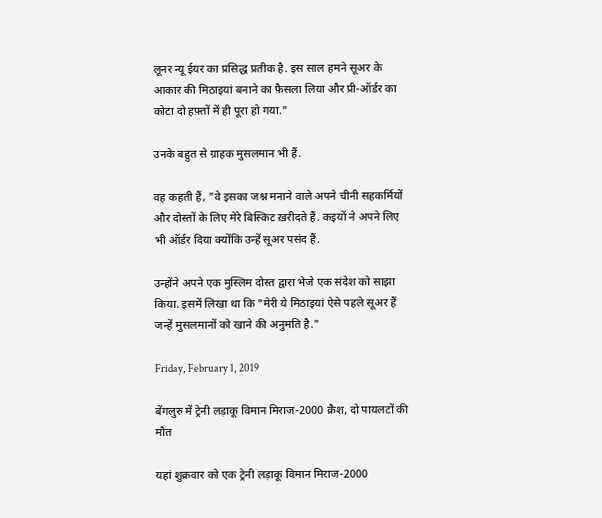लूनर न्यू ईयर का प्रसिद्ध प्रतीक है. इस साल हमने सूअर के आकार की मिठाइयां बनाने का फ़ैसला लिया और प्री-ऑर्डर का कोटा दो हफ़्तों में ही पूरा हो गया."

उनके बहुत से ग्राहक मुसलमान भी हैं.

वह कहती हैं, "वे इसका जश्न मनाने वाले अपने चीनी सहकर्मियों और दोस्तों के लिए मेरे बिस्किट ख़रीदते हैं. कइयों ने अपने लिए भी ऑर्डर दिया क्योंकि उन्हें सूअर पसंद हैं.

उन्होंने अपने एक मुस्लिम दोस्त द्वारा भेजे एक संदेश को साझा किया. इसमें लिखा था कि "मेरी ये मिठाइयां ऐसे पहले सूअर हैं जन्हें मुसलमानों को खाने की अनुमति है."

Friday, February 1, 2019

बेंगलुरु में ट्रेनी लड़ाकू विमान मिराज-2000 क्रैश, दो पायलटों की मौत

यहां शुक्रवार को एक ट्रेनी लड़ाकू विमान मिराज-2000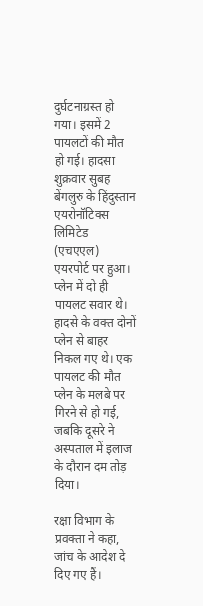दुर्घटनाग्रस्त हो गया। इसमें 2 पायलटों की मौत हो गई। हादसा शुक्रवार सुबह बेंगलुरु के हिंदुस्तान एयरोनॉटिक्स लिमिटेड (एचएएल) एयरपोर्ट पर हुआ। प्लेन में दो ही पायलट सवार थे। हादसे के वक्त दोनों प्लेन से बाहर निकल गए थे। एक पायलट की मौत प्लेन के मलबे पर गिरने से हो गई, जबकि दूसरे ने अस्पताल में इलाज के दौरान दम तोड़ दिया।

रक्षा विभाग के प्रवक्ता ने कहा, जांच के आदेश दे दिए गए हैं।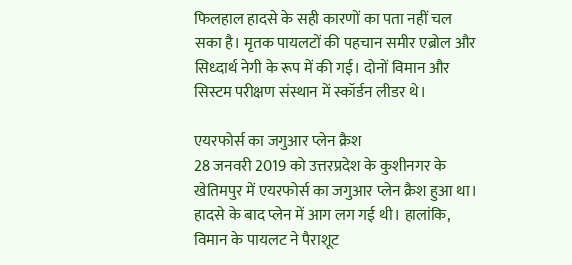फिलहाल हादसे के सही कारणों का पता नहीं चल सका है। मृतक पायलटों की पहचान समीर एब्रोल और सिध्दार्थ नेगी के रूप में की गई। दोनों विमान और सिस्टम परीक्षण संस्थान में स्कॉर्डन लीडर थे।

एयरफोर्स का जगुआर प्लेन क्रैश
28 जनवरी 2019 को उत्तरप्रदेश के कुशीनगर के खेतिमपुर में एयरफोर्स का जगुआर प्लेन क्रैश हुआ था। हादसे के बाद प्लेन में आग लग गई थी। हालांकि, विमान के पायलट ने पैराशूट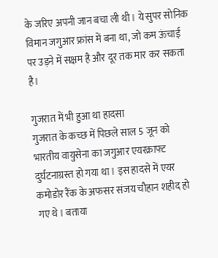के जरिए अपनी जान बचा ली थी। ये सुपर सोनिक विमान जगुआर फ्रांस में बना था, जो कम ऊंचाई पर उड़ने में सक्षम है और दूर तक मार कर सकता है।

गुजरात में भी हुआ था हादसा
गुजरात के कच्छ में पिछले साल 5 जून को भारतीय वायुसेना का जगुआर एयरक्राफ्ट दुर्घटनाग्रस्त हो गया था। इस हादसे में एयर कमोडोर रैंक के अफसर संजय चौहान शहीद हो गए थे। बताया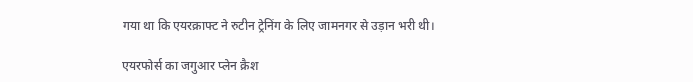गया था कि एयरक्राफ्ट ने रुटीन ट्रेनिंग के लिए जामनगर से उड़ान भरी थी।

एयरफोर्स का जगुआर प्लेन क्रैश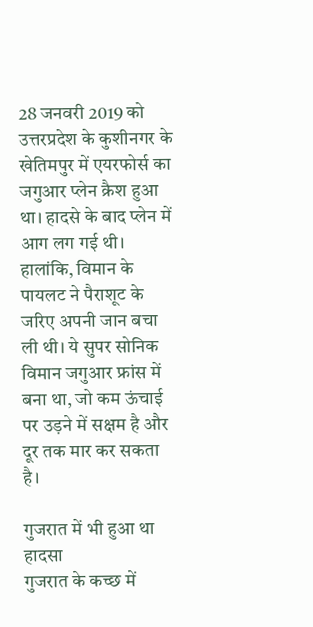28 जनवरी 2019 को उत्तरप्रदेश के कुशीनगर के खेतिमपुर में एयरफोर्स का जगुआर प्लेन क्रैश हुआ था। हादसे के बाद प्लेन में आग लग गई थी। हालांकि, विमान के पायलट ने पैराशूट के जरिए अपनी जान बचा ली थी। ये सुपर सोनिक विमान जगुआर फ्रांस में बना था, जो कम ऊंचाई पर उड़ने में सक्षम है और दूर तक मार कर सकता है।

गुजरात में भी हुआ था हादसा
गुजरात के कच्छ में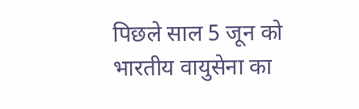पिछले साल 5 जून को भारतीय वायुसेना का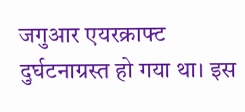जगुआर एयरक्राफ्ट दुर्घटनाग्रस्त हो गया था। इस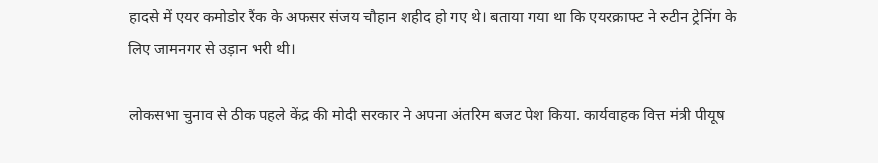हादसे में एयर कमोडोर रैंक के अफसर संजय चौहान शहीद हो गए थे। बताया गया था कि एयरक्राफ्ट ने रुटीन ट्रेनिंग के लिए जामनगर से उड़ान भरी थी।

लोकसभा चुनाव से ठीक पहले केंद्र की मोदी सरकार ने अपना अंतरिम बजट पेश किया. कार्यवाहक वित्त मंत्री पीयूष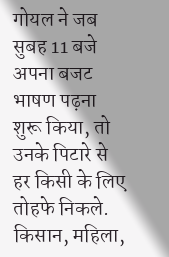गोयल ने जब सुबह 11 बजे अपना बजट भाषण पढ़ना शुरू किया, तो उनके पिटारे से हर किसी के लिए तोहफे निकले. किसान, महिला,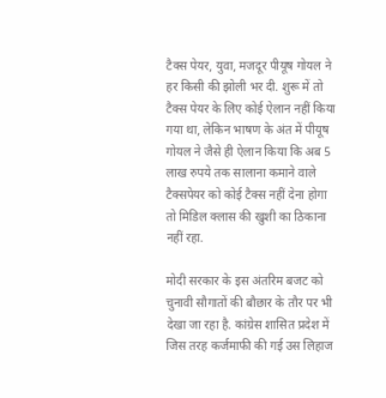टैक्स पेयर, युवा, मजदूर पीयूष गोयल ने हर किसी की झोली भर दी. शुरू में तो टैक्स पेयर के लिए कोई ऐलान नहीं किया गया था, लेकिन भाषण के अंत में पीयूष गोयल ने जैसे ही ऐलान किया कि अब 5 लाख रुपये तक सालाना कमाने वाले टैक्सपेयर को कोई टैक्स नहीं देना होगा तो मिडिल क्लास की खुशी का ठिकाना नहीं रहा.

मोदी सरकार के इस अंतरिम बजट को चुनावी सौगातों की बौछार के तौर पर भी देखा जा रहा है. कांग्रेस शासित प्रदेश में जिस तरह कर्जमाफी की गई उस लिहाज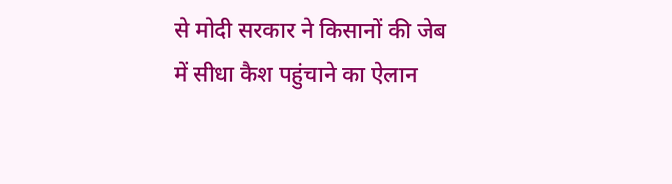से मोदी सरकार ने किसानों की जेब में सीधा कैश पहुंचाने का ऐलान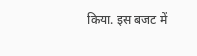किया. इस बजट में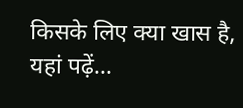किसके लिए क्या खास है, यहां पढ़ें...